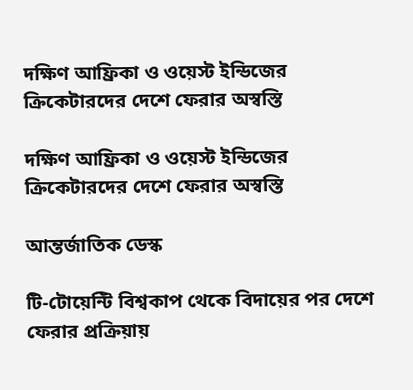দক্ষিণ আফ্রিকা ও ওয়েস্ট ইন্ডিজের ক্রিকেটারদের দেশে ফেরার অস্বস্তি

দক্ষিণ আফ্রিকা ও ওয়েস্ট ইন্ডিজের ক্রিকেটারদের দেশে ফেরার অস্বস্তি

আন্তর্জাতিক ডেস্ক

টি-টোয়েন্টি বিশ্বকাপ থেকে বিদায়ের পর দেশে ফেরার প্রক্রিয়ায়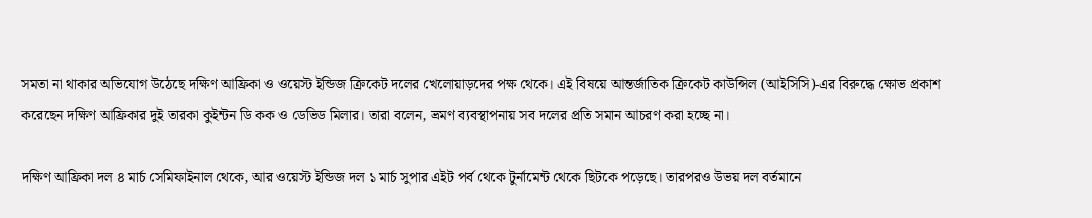সমতা না থাকার অভিযোগ উঠেছে দক্ষিণ আফ্রিকা ও ওয়েস্ট ইন্ডিজ ক্রিকেট দলের খেলোয়াড়দের পক্ষ থেকে। এই বিষয়ে আন্তর্জাতিক ক্রিকেট কাউন্সিল (আইসিসি)-এর বিরুদ্ধে ক্ষোভ প্রকাশ করেছেন দক্ষিণ আফ্রিকার দুই তারকা কুইন্টন ডি কক ও ডেভিড মিলার। তারা বলেন, ভ্রমণ ব্যবস্থাপনায় সব দলের প্রতি সমান আচরণ করা হচ্ছে না।

দক্ষিণ আফ্রিকা দল ৪ মার্চ সেমিফাইনাল থেকে, আর ওয়েস্ট ইন্ডিজ দল ১ মার্চ সুপার এইট পর্ব থেকে টুর্নামেন্ট থেকে ছিটকে পড়েছে। তারপরও উভয় দল বর্তমানে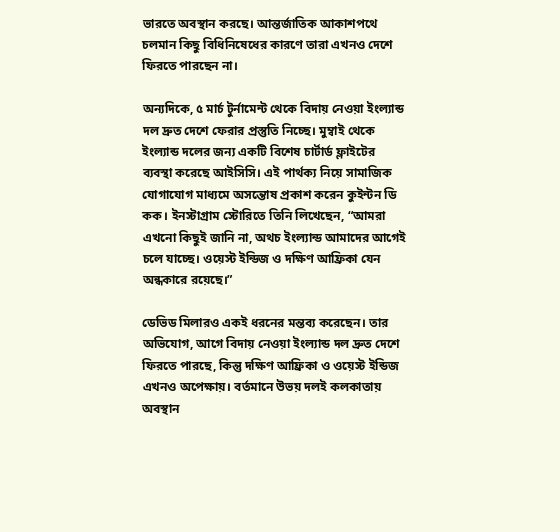ভারতে অবস্থান করছে। আন্তর্জাতিক আকাশপথে চলমান কিছু বিধিনিষেধের কারণে তারা এখনও দেশে ফিরতে পারছেন না।

অন্যদিকে, ৫ মার্চ টুর্নামেন্ট থেকে বিদায় নেওয়া ইংল্যান্ড দল দ্রুত দেশে ফেরার প্রস্তুতি নিচ্ছে। মুম্বাই থেকে ইংল্যান্ড দলের জন্য একটি বিশেষ চার্টার্ড ফ্লাইটের ব্যবস্থা করেছে আইসিসি। এই পার্থক্য নিয়ে সামাজিক যোগাযোগ মাধ্যমে অসন্তোষ প্রকাশ করেন কুইন্টন ডি কক। ইনস্টাগ্রাম স্টোরিতে তিনি লিখেছেন, “আমরা এখনো কিছুই জানি না, অথচ ইংল্যান্ড আমাদের আগেই চলে যাচ্ছে। ওয়েস্ট ইন্ডিজ ও দক্ষিণ আফ্রিকা যেন অন্ধকারে রয়েছে।”

ডেভিড মিলারও একই ধরনের মন্তব্য করেছেন। তার অভিযোগ, আগে বিদায় নেওয়া ইংল্যান্ড দল দ্রুত দেশে ফিরতে পারছে, কিন্তু দক্ষিণ আফ্রিকা ও ওয়েস্ট ইন্ডিজ এখনও অপেক্ষায়। বর্তমানে উভয় দলই কলকাতায় অবস্থান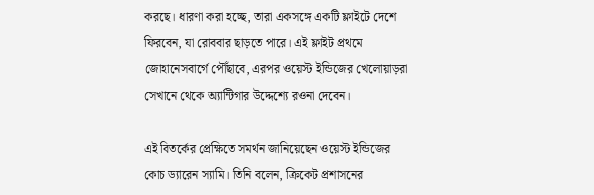করছে। ধারণা করা হচ্ছে, তারা একসঙ্গে একটি ফ্লাইটে দেশে ফিরবেন, যা রোববার ছাড়তে পারে। এই ফ্লাইট প্রথমে জোহানেসবার্গে পৌঁছাবে, এরপর ওয়েস্ট ইন্ডিজের খেলোয়াড়রা সেখানে থেকে অ্যান্টিগার উদ্দেশ্যে রওনা দেবেন।

এই বিতর্কের প্রেক্ষিতে সমর্থন জানিয়েছেন ওয়েস্ট ইন্ডিজের কোচ ড্যারেন স্যামি। তিনি বলেন, ক্রিকেট প্রশাসনের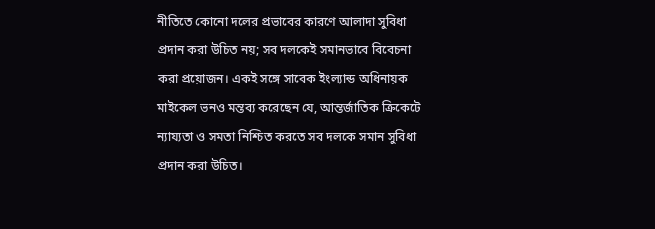নীতিতে কোনো দলের প্রভাবের কারণে আলাদা সুবিধা প্রদান করা উচিত নয়; সব দলকেই সমানভাবে বিবেচনা করা প্রয়োজন। একই সঙ্গে সাবেক ইংল্যান্ড অধিনায়ক মাইকেল ভনও মন্তব্য করেছেন যে, আন্তর্জাতিক ক্রিকেটে ন্যায্যতা ও সমতা নিশ্চিত করতে সব দলকে সমান সুবিধা প্রদান করা উচিত।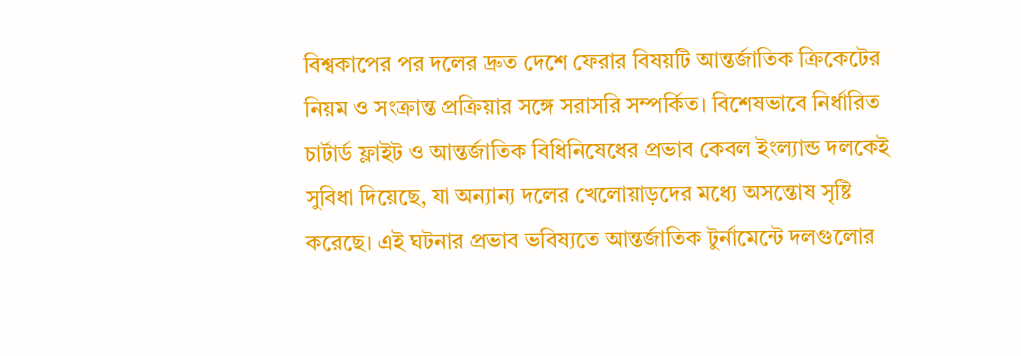বিশ্বকাপের পর দলের দ্রুত দেশে ফেরার বিষয়টি আন্তর্জাতিক ক্রিকেটের নিয়ম ও সংক্রান্ত প্রক্রিয়ার সঙ্গে সরাসরি সম্পর্কিত। বিশেষভাবে নির্ধারিত চার্টার্ড ফ্লাইট ও আন্তর্জাতিক বিধিনিষেধের প্রভাব কেবল ইংল্যান্ড দলকেই সুবিধা দিয়েছে, যা অন্যান্য দলের খেলোয়াড়দের মধ্যে অসন্তোষ সৃষ্টি করেছে। এই ঘটনার প্রভাব ভবিষ্যতে আন্তর্জাতিক টুর্নামেন্টে দলগুলোর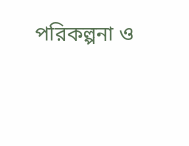পরিকল্পনা ও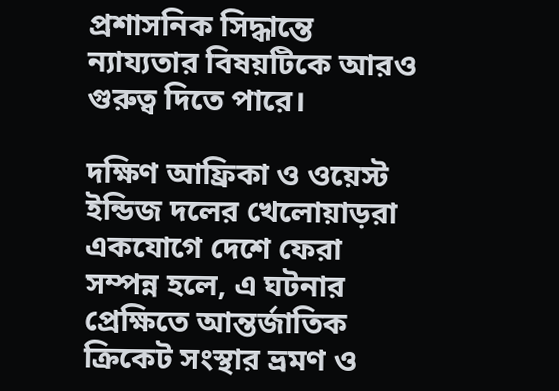প্রশাসনিক সিদ্ধান্তে ন্যায্যতার বিষয়টিকে আরও গুরুত্ব দিতে পারে।

দক্ষিণ আফ্রিকা ও ওয়েস্ট ইন্ডিজ দলের খেলোয়াড়রা একযোগে দেশে ফেরা সম্পন্ন হলে, এ ঘটনার প্রেক্ষিতে আন্তর্জাতিক ক্রিকেট সংস্থার ভ্রমণ ও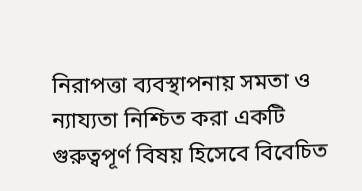নিরাপত্তা ব্যবস্থাপনায় সমতা ও ন্যায্যতা নিশ্চিত করা একটি গুরুত্বপূর্ণ বিষয় হিসেবে বিবেচিত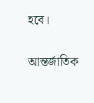হবে।

আন্তর্জাতিক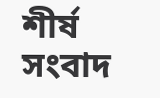শীর্ষ সংবাদ